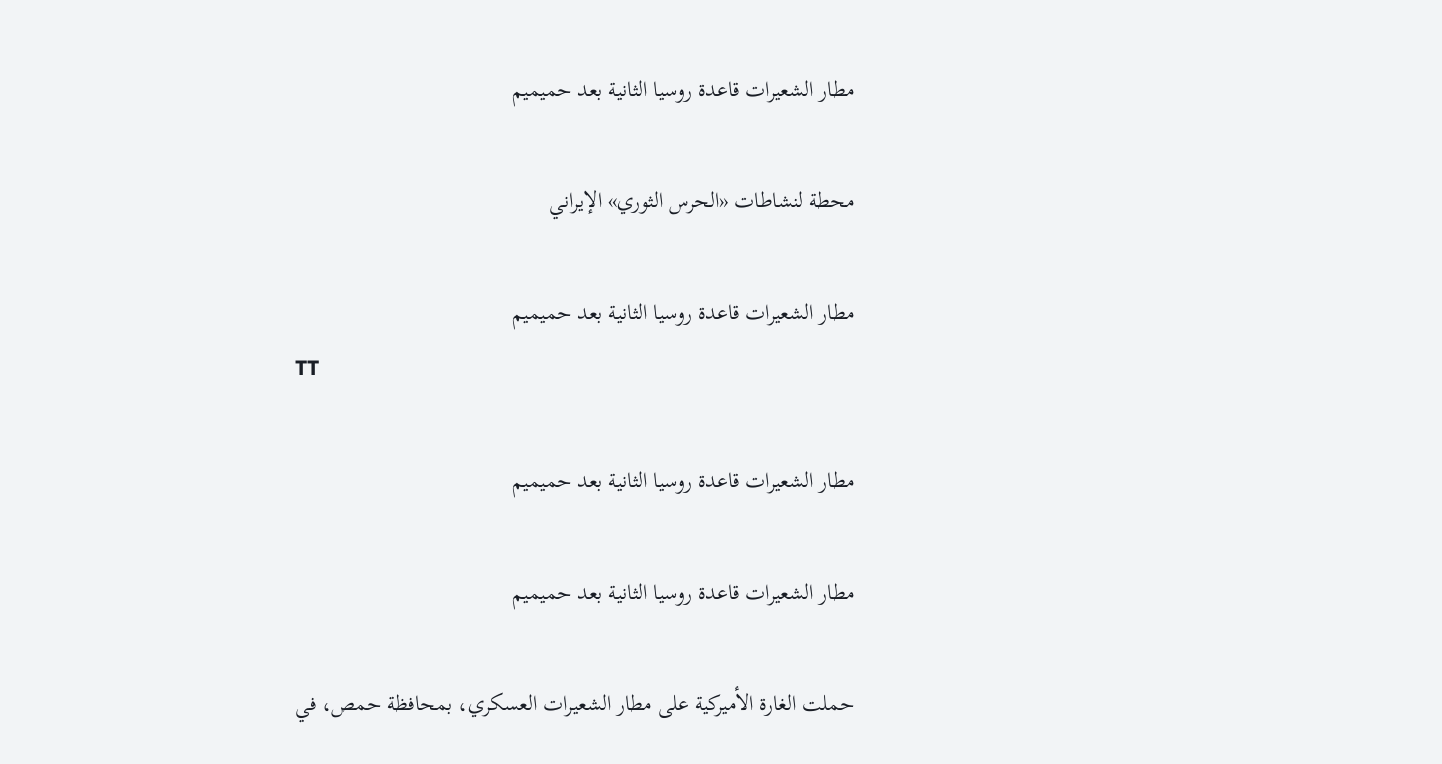مطار الشعيرات قاعدة روسيا الثانية بعد حميميم

محطة لنشاطات «الحرس الثوري» الإيراني

مطار الشعيرات قاعدة روسيا الثانية بعد حميميم
TT

مطار الشعيرات قاعدة روسيا الثانية بعد حميميم

مطار الشعيرات قاعدة روسيا الثانية بعد حميميم

حملت الغارة الأميركية على مطار الشعيرات العسكري، بمحافظة حمص، في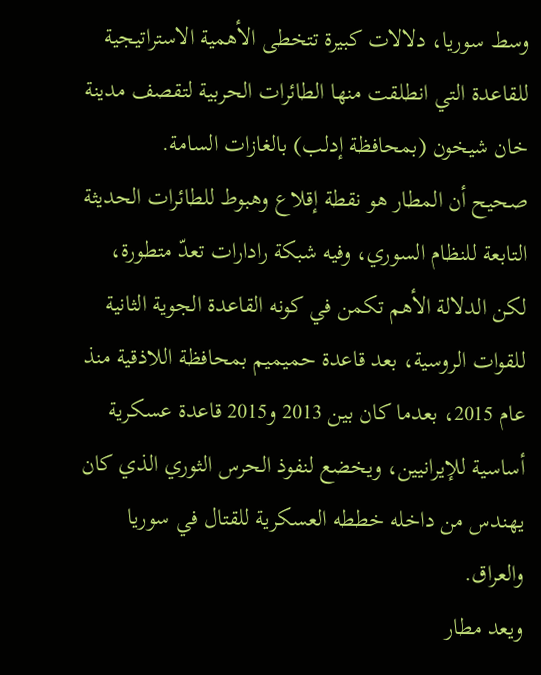وسط سوريا، دلالات كبيرة تتخطى الأهمية الاستراتيجية للقاعدة التي انطلقت منها الطائرات الحربية لتقصف مدينة خان شيخون (بمحافظة إدلب) بالغازات السامة.
صحيح أن المطار هو نقطة إقلاع وهبوط للطائرات الحديثة التابعة للنظام السوري، وفيه شبكة رادارات تعدّ متطورة، لكن الدلالة الأهم تكمن في كونه القاعدة الجوية الثانية للقوات الروسية، بعد قاعدة حميميم بمحافظة اللاذقية منذ عام 2015، بعدما كان بين 2013 و2015 قاعدة عسكرية أساسية للإيرانيين، ويخضع لنفوذ الحرس الثوري الذي كان يهندس من داخله خططه العسكرية للقتال في سوريا والعراق.
ويعد مطار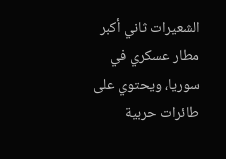الشعيرات ثاني أكبر مطار عسكري في سوريا، ويحتوي على طائرات حربية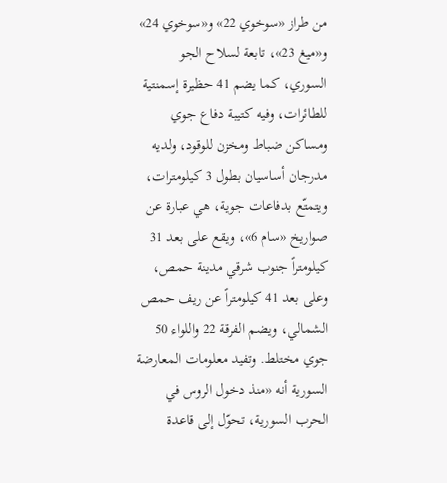من طراز «سوخوي 22» و«سوخوي 24» و«ميغ 23»، تابعة لسلاح الجو السوري، كما يضم 41 حظيرة إسمنتية للطائرات، وفيه كتيبة دفاع جوي ومساكن ضباط ومخزن للوقود، ولديه مدرجان أساسيان بطول 3 كيلومترات، ويتمتّع بدفاعات جوية، هي عبارة عن صواريخ «سام 6»، ويقع على بعد 31 كيلومتراً جنوب شرقي مدينة حمص، وعلى بعد 41 كيلومتراً عن ريف حمص الشمالي، ويضم الفرقة 22 واللواء 50 جوي مختلط. وتفيد معلومات المعارضة السورية أنه «منذ دخول الروس في الحرب السورية، تحوّل إلى قاعدة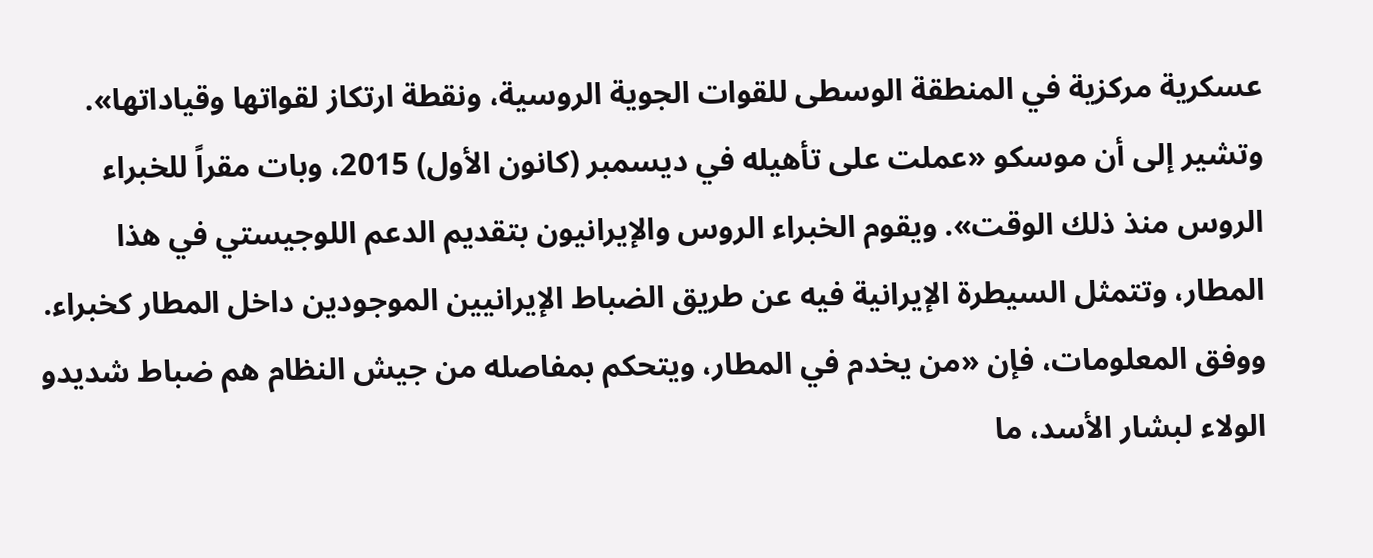عسكرية مركزية في المنطقة الوسطى للقوات الجوية الروسية، ونقطة ارتكاز لقواتها وقياداتها». وتشير إلى أن موسكو «عملت على تأهيله في ديسمبر (كانون الأول) 2015، وبات مقراً للخبراء الروس منذ ذلك الوقت». ويقوم الخبراء الروس والإيرانيون بتقديم الدعم اللوجيستي في هذا المطار، وتتمثل السيطرة الإيرانية فيه عن طريق الضباط الإيرانيين الموجودين داخل المطار كخبراء.
ووفق المعلومات، فإن «من يخدم في المطار، ويتحكم بمفاصله من جيش النظام هم ضباط شديدو الولاء لبشار الأسد، ما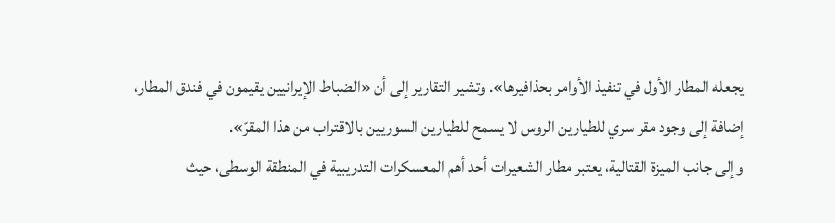يجعله المطار الأول في تنفيذ الأوامر بحذافيرها». وتشير التقارير إلى أن «الضباط الإيرانيين يقيمون في فندق المطار، إضافة إلى وجود مقر سري للطيارين الروس لا يسمح للطيارين السوريين بالاقتراب من هذا المقرّ».
وإلى جانب الميزة القتالية، يعتبر مطار الشعيرات أحد أهم المعسكرات التدريبية في المنطقة الوسطى، حيث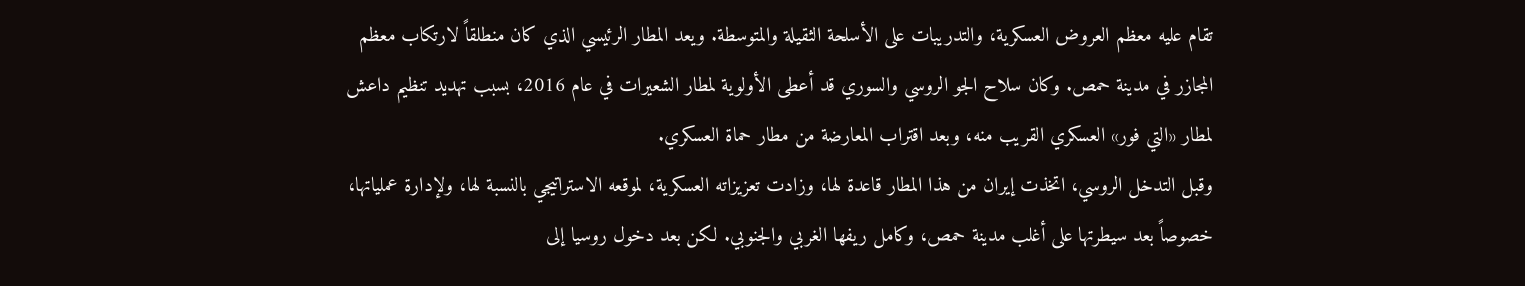تقام عليه معظم العروض العسكرية، والتدريبات على الأسلحة الثقيلة والمتوسطة. ويعد المطار الرئيسي الذي كان منطلقاً لارتكاب معظم المجازر في مدينة حمص. وكان سلاح الجو الروسي والسوري قد أعطى الأولوية لمطار الشعيرات في عام 2016، بسبب تهديد تنظيم داعش لمطار «التي فور» العسكري القريب منه، وبعد اقتراب المعارضة من مطار حماة العسكري.
وقبل التدخل الروسي، اتخذت إيران من هذا المطار قاعدة لها، وزادت تعزيزاته العسكرية، لموقعه الاستراتيجي بالنسبة لها، ولإدارة عملياتها، خصوصاً بعد سيطرتها على أغلب مدينة حمص، وكامل ريفها الغربي والجنوبي. لكن بعد دخول روسيا إلى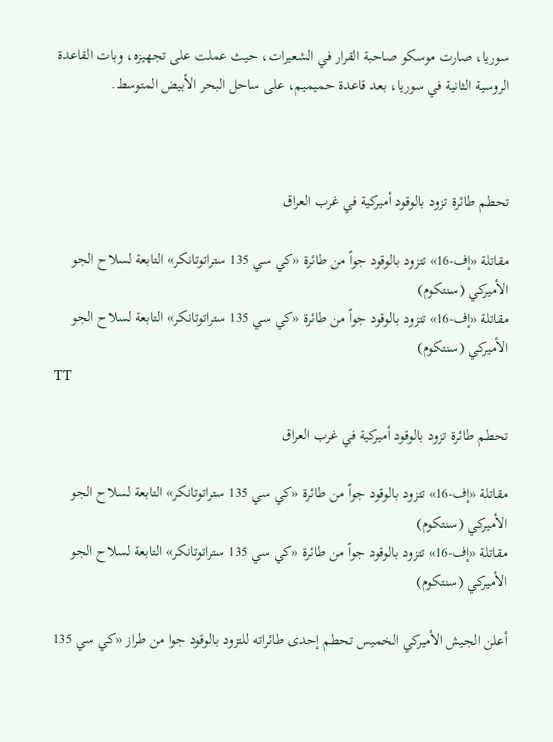سوريا، صارت موسكو صاحبة القرار في الشعيرات، حيث عملت على تجهيزه، وبات القاعدة الروسية الثانية في سوريا، بعد قاعدة حميميم، على ساحل البحر الأبيض المتوسط.



تحطم طائرة تزود بالوقود أميركية في غرب العراق

مقاتلة «إف-16» تتزود بالوقود جواً من طائرة «كي سي 135 ستراتوتانكر» التابعة لسلاح الجو الأميركي (سنتكوم)
مقاتلة «إف-16» تتزود بالوقود جواً من طائرة «كي سي 135 ستراتوتانكر» التابعة لسلاح الجو الأميركي (سنتكوم)
TT

تحطم طائرة تزود بالوقود أميركية في غرب العراق

مقاتلة «إف-16» تتزود بالوقود جواً من طائرة «كي سي 135 ستراتوتانكر» التابعة لسلاح الجو الأميركي (سنتكوم)
مقاتلة «إف-16» تتزود بالوقود جواً من طائرة «كي سي 135 ستراتوتانكر» التابعة لسلاح الجو الأميركي (سنتكوم)

أعلن الجيش الأميركي الخميس تحطم إحدى طائراته للتزود بالوقود جوا من طراز «كي سي 135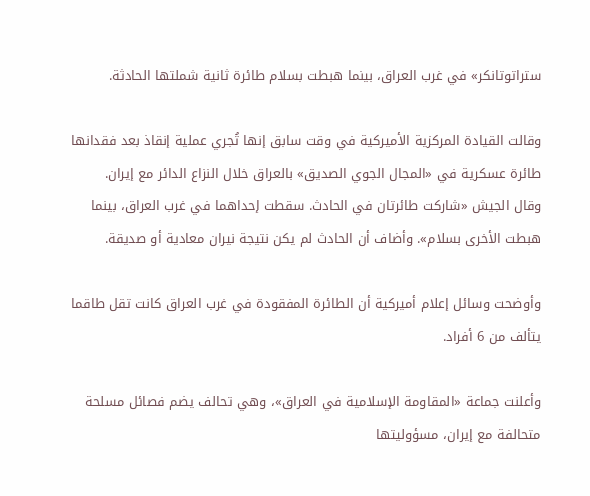ستراتوتانكر» في غرب العراق، بينما هبطت بسلام طائرة ثانية شملتها الحادثة.

وقالت القيادة المركزية الأميركية في وقت سابق إنها ‌تُجري ‌عملية إنقاذ ‌بعد فقدانها طائرة عسكرية في «المجال الجوي الصديق» بالعراق خلال النزاع الدائر ‌مع إيران. وقال ‌الجيش «شاركت طائرتان في ‌الحادث. سقطت إحداهما في غرب العراق، ‌بينما هبطت الأخرى بسلام». وأضاف أن الحادث لم يكن نتيجة نيران معادية أو صديقة.

وأوضحت وسائل إعلام أميركية أن الطائرة المفقودة في غرب العراق كانت تقل طاقما يتألف من 6 أفراد.

وأعلنت جماعة «المقاومة ‌الإسلامية في العراق»، وهي ‌تحالف يضم فصائل مسلحة متحالفة مع إيران، مسؤوليتها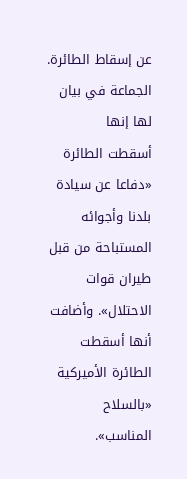عن إسقاط ‌الطائرة. الجماعة في بيان لها إنها أسقطت ‌الطائرة «دفاعا عن سيادة بلدنا وأجوائه المستباحة من قبل طيران قوات الاحتلال». وأضافت أنها أسقطت الطائرة الأميركية «بالسلاح المناسب».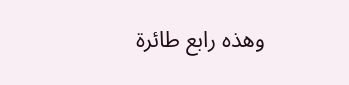وهذه رابع طائرة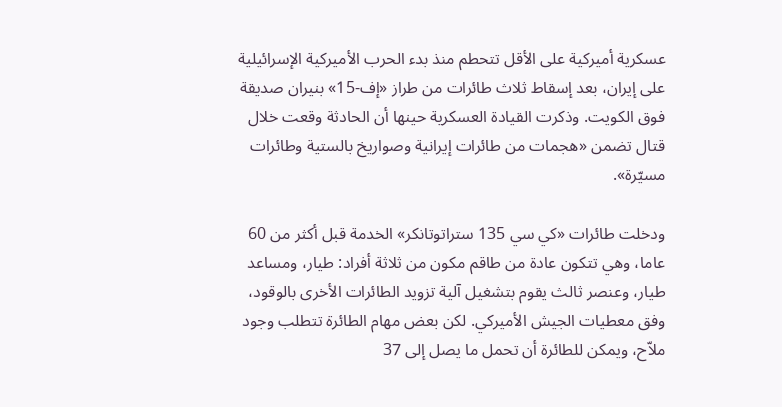عسكرية أميركية على الأقل تتحطم منذ بدء الحرب الأميركية الإسرائيلية على إيران، بعد إسقاط ثلاث طائرات من طراز «إف-15» بنيران صديقة فوق الكويت. وذكرت القيادة العسكرية حينها أن الحادثة وقعت خلال قتال تضمن «هجمات من طائرات إيرانية وصواريخ بالستية وطائرات مسيّرة».

ودخلت طائرات «كي سي 135 ستراتوتانكر» الخدمة قبل أكثر من 60 عاما، وهي تتكون عادة من طاقم مكون من ثلاثة أفراد: طيار، ومساعد طيار، وعنصر ثالث يقوم بتشغيل آلية تزويد الطائرات الأخرى بالوقود، وفق معطيات الجيش الأميركي. لكن بعض مهام الطائرة تتطلب وجود ملاّح، ويمكن للطائرة أن تحمل ما يصل إلى 37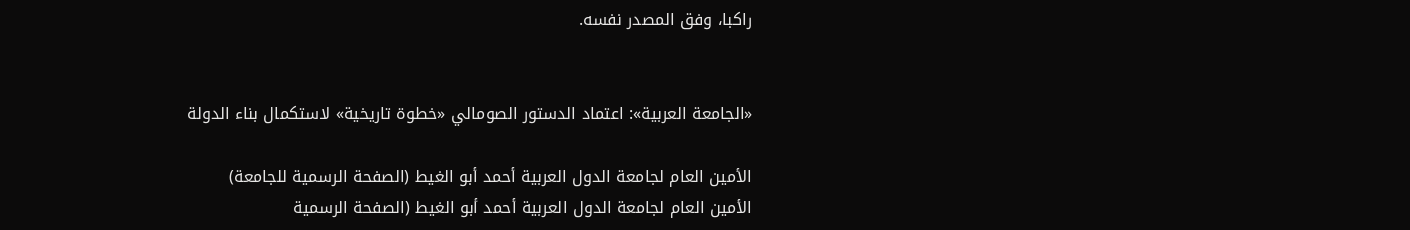راكبا، وفق المصدر نفسه.


«الجامعة العربية»: اعتماد الدستور الصومالي «خطوة تاريخية» لاستكمال بناء الدولة

الأمين العام لجامعة الدول العربية أحمد أبو الغيط (الصفحة الرسمية للجامعة)
الأمين العام لجامعة الدول العربية أحمد أبو الغيط (الصفحة الرسمية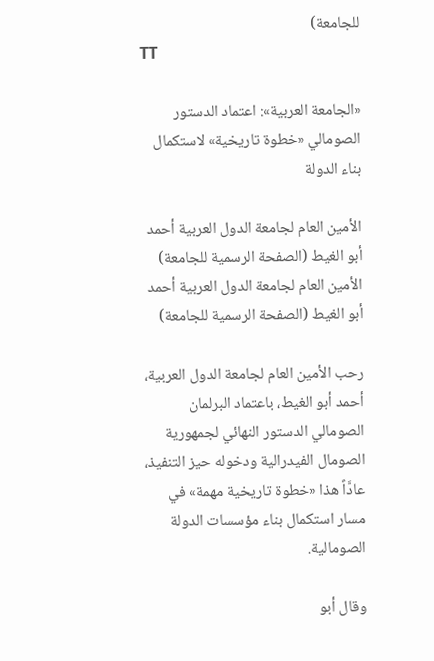للجامعة)
TT

«الجامعة العربية»: اعتماد الدستور الصومالي «خطوة تاريخية» لاستكمال بناء الدولة

الأمين العام لجامعة الدول العربية أحمد أبو الغيط (الصفحة الرسمية للجامعة)
الأمين العام لجامعة الدول العربية أحمد أبو الغيط (الصفحة الرسمية للجامعة)

رحب الأمين العام لجامعة الدول العربية، أحمد أبو الغيط، باعتماد البرلمان الصومالي الدستور النهائي لجمهورية الصومال الفيدرالية ودخوله حيز التنفيذ، عادَّاً هذا «خطوة تاريخية مهمة» في مسار استكمال بناء مؤسسات الدولة الصومالية.

وقال أبو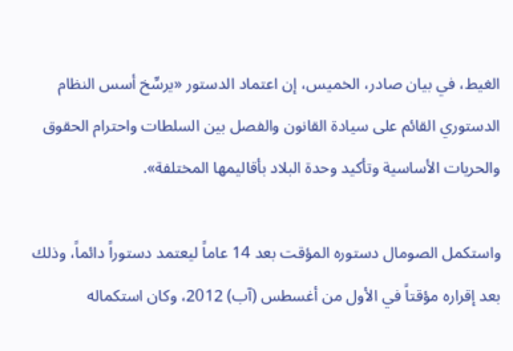الغيط، في بيان صادر، الخميس، إن اعتماد الدستور «يرسِّخ أسس النظام الدستوري القائم على سيادة القانون والفصل بين السلطات واحترام الحقوق والحريات الأساسية وتأكيد وحدة البلاد بأقاليمها المختلفة».

واستكمل الصومال دستوره المؤقت بعد 14 عاماً ليعتمد دستوراً دائماً، وذلك بعد إقراره مؤقتاً في الأول من أغسطس (آب) 2012، وكان استكماله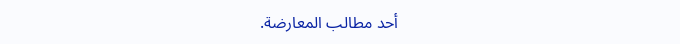أحد مطالب المعارضة.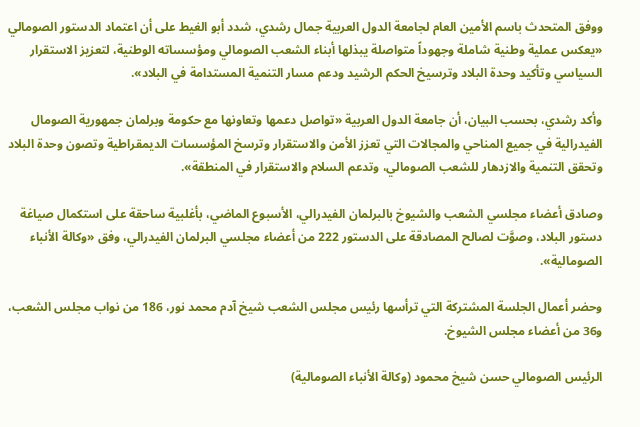ووفق المتحدث باسم الأمين العام لجامعة الدول العربية جمال رشدي، شدد أبو الغيط على أن اعتماد الدستور الصومالي «يعكس عملية وطنية شاملة وجهوداً متواصلة يبذلها أبناء الشعب الصومالي ومؤسساته الوطنية، لتعزيز الاستقرار السياسي وتأكيد وحدة البلاد وترسيخ الحكم الرشيد ودعم مسار التنمية المستدامة في البلاد».

وأكد رشدي، بحسب البيان، أن جامعة الدول العربية «تواصل دعمها وتعاونها مع حكومة وبرلمان جمهورية الصومال الفيدرالية في جميع المناحي والمجالات التي تعزز الأمن والاستقرار وترسخ المؤسسات الديمقراطية وتصون وحدة البلاد وتحقق التنمية والازدهار للشعب الصومالي، وتدعم السلام والاستقرار في المنطقة».

وصادق أعضاء مجلسي الشعب والشيوخ بالبرلمان الفيدرالي، الأسبوع الماضي، بأغلبية ساحقة على استكمال صياغة دستور البلاد، وصوَّت لصالح المصادقة على الدستور 222 من أعضاء مجلسي البرلمان الفيدرالي، وفق «وكالة الأنباء الصومالية».

وحضر أعمال الجلسة المشتركة التي ترأسها رئيس مجلس الشعب شيخ آدم محمد نور، 186 من نواب مجلس الشعب، و36 من أعضاء مجلس الشيوخ.

الرئيس الصومالي حسن شيخ محمود (وكالة الأنباء الصومالية)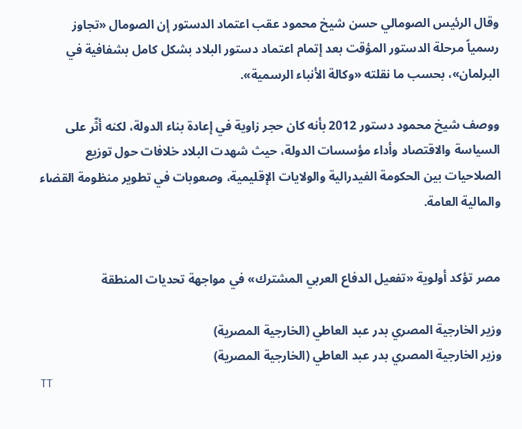وقال الرئيس الصومالي حسن شيخ محمود عقب اعتماد الدستور إن الصومال «تجاوز رسمياً مرحلة الدستور المؤقت بعد إتمام اعتماد دستور البلاد بشكل كامل بشفافية في البرلمان»، بحسب ما نقلته «وكالة الأنباء الرسمية».

ووصف شيخ محمود دستور 2012 بأنه كان حجر زاوية في إعادة بناء الدولة، لكنه أثّر على السياسة والاقتصاد وأداء مؤسسات الدولة، حيث شهدت البلاد خلافات حول توزيع الصلاحيات بين الحكومة الفيدرالية والولايات الإقليمية، وصعوبات في تطوير منظومة القضاء والمالية العامة.


مصر تؤكد أولوية «تفعيل الدفاع العربي المشترك» في مواجهة تحديات المنطقة

وزير الخارجية المصري بدر عبد العاطي (الخارجية المصرية)
وزير الخارجية المصري بدر عبد العاطي (الخارجية المصرية)
TT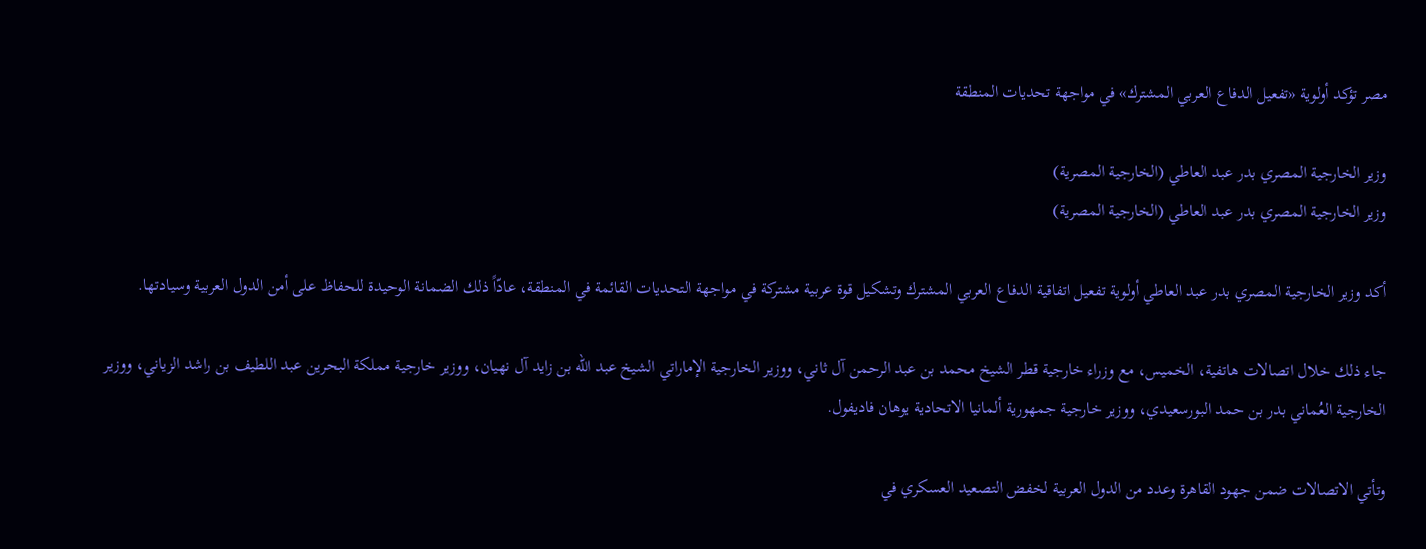مصر تؤكد أولوية «تفعيل الدفاع العربي المشترك» في مواجهة تحديات المنطقة

وزير الخارجية المصري بدر عبد العاطي (الخارجية المصرية)
وزير الخارجية المصري بدر عبد العاطي (الخارجية المصرية)

أكد وزير الخارجية المصري بدر عبد العاطي أولوية تفعيل اتفاقية الدفاع العربي المشترك وتشكيل قوة عربية مشتركة في مواجهة التحديات القائمة في المنطقة، عادّاً ذلك الضمانة الوحيدة للحفاظ على أمن الدول العربية وسيادتها.

جاء ذلك خلال اتصالات هاتفية، الخميس، مع وزراء خارجية قطر الشيخ محمد بن عبد الرحمن آل ثاني، ووزير الخارجية الإماراتي الشيخ عبد الله بن زايد آل نهيان، ووزير خارجية مملكة البحرين عبد اللطيف بن راشد الزياني، ووزير الخارجية العُماني بدر بن حمد البورسعيدي، ووزير خارجية جمهورية ألمانيا الاتحادية يوهان فاديفول.

وتأتي الاتصالات ضمن جهود القاهرة وعدد من الدول العربية لخفض التصعيد العسكري في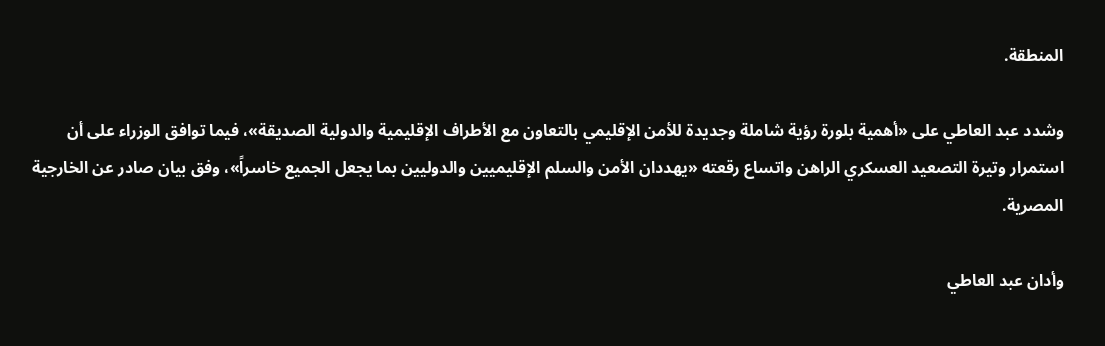المنطقة.

وشدد عبد العاطي على «أهمية بلورة رؤية شاملة وجديدة للأمن الإقليمي بالتعاون مع الأطراف الإقليمية والدولية الصديقة»، فيما توافق الوزراء على أن استمرار وتيرة التصعيد العسكري الراهن واتساع رقعته «يهددان الأمن والسلم الإقليميين والدوليين بما يجعل الجميع خاسراً»، وفق بيان صادر عن الخارجية المصرية.

وأدان عبد العاطي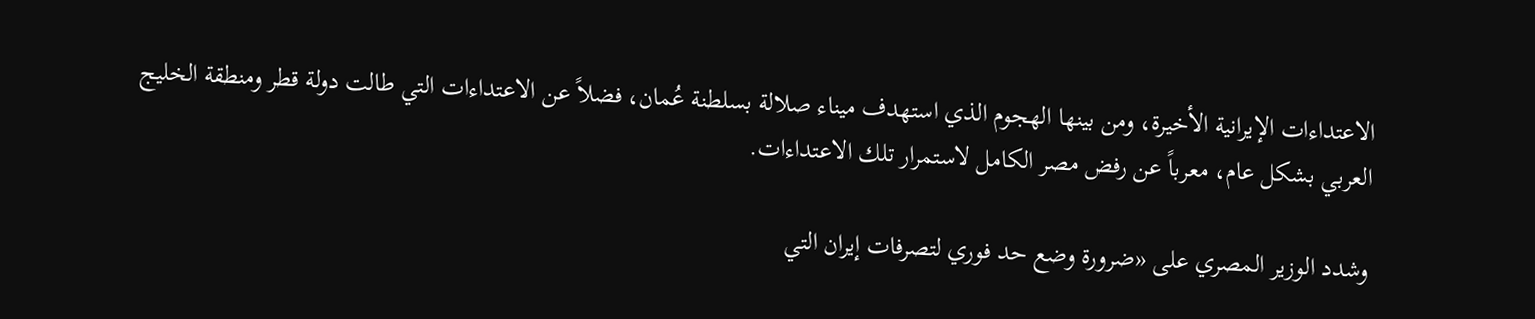الاعتداءات الإيرانية الأخيرة، ومن بينها الهجوم الذي استهدف ميناء صلالة بسلطنة عُمان، فضلاً عن الاعتداءات التي طالت دولة قطر ومنطقة الخليج العربي بشكل عام، معرباً عن رفض مصر الكامل لاستمرار تلك الاعتداءات.

وشدد الوزير المصري على «ضرورة وضع حد فوري لتصرفات إيران التي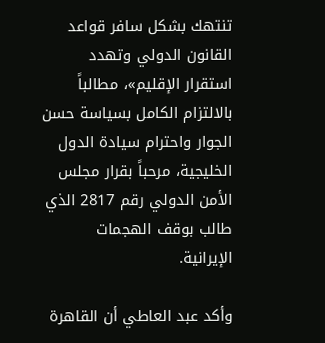تنتهك بشكل سافر قواعد القانون الدولي وتهدد استقرار الإقليم»، مطالباً بالالتزام الكامل بسياسة حسن الجوار واحترام سيادة الدول الخليجية، مرحباً بقرار مجلس الأمن الدولي رقم 2817 الذي طالب بوقف الهجمات الإيرانية.

وأكد عبد العاطي أن القاهرة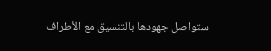ستواصل جهودها بالتنسيق مع الأطراف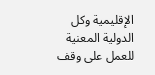الإقليمية وكل الدولية المعنية للعمل على وقف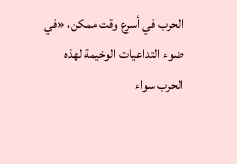الحرب في أسرع وقت ممكن، «في ضوء التداعيات الوخيمة لهذه الحرب سواء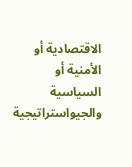الاقتصادية أو الأمنية أو السياسية والجيواستراتيجية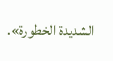الشديدة الخطورة».